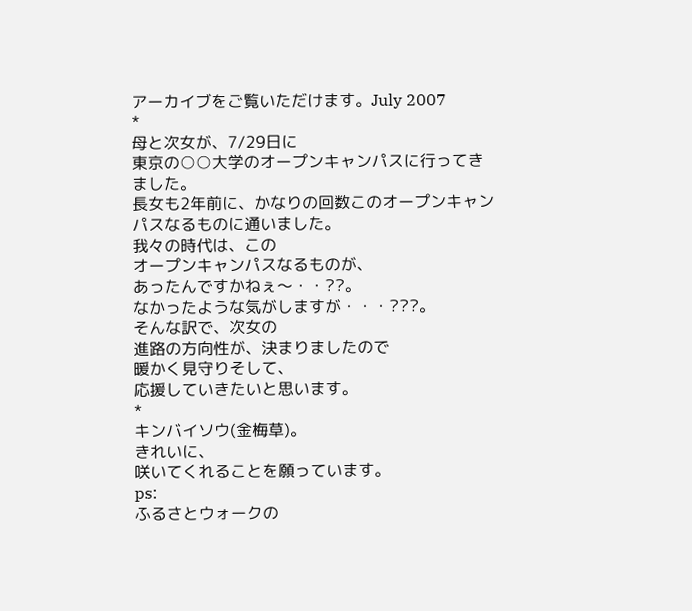アーカイブをご覧いただけます。July 2007
*
母と次女が、7/29日に
東京の○○大学のオープンキャンパスに行ってきました。
長女も2年前に、かなりの回数このオープンキャンパスなるものに通いました。
我々の時代は、この
オープンキャンパスなるものが、
あったんですかねぇ〜・・??。
なかったような気がしますが・・・???。
そんな訳で、次女の
進路の方向性が、決まりましたので
暖かく見守りそして、
応援していきたいと思います。
*
キンバイソウ(金梅草)。
きれいに、
咲いてくれることを願っています。
ps:
ふるさとウォークの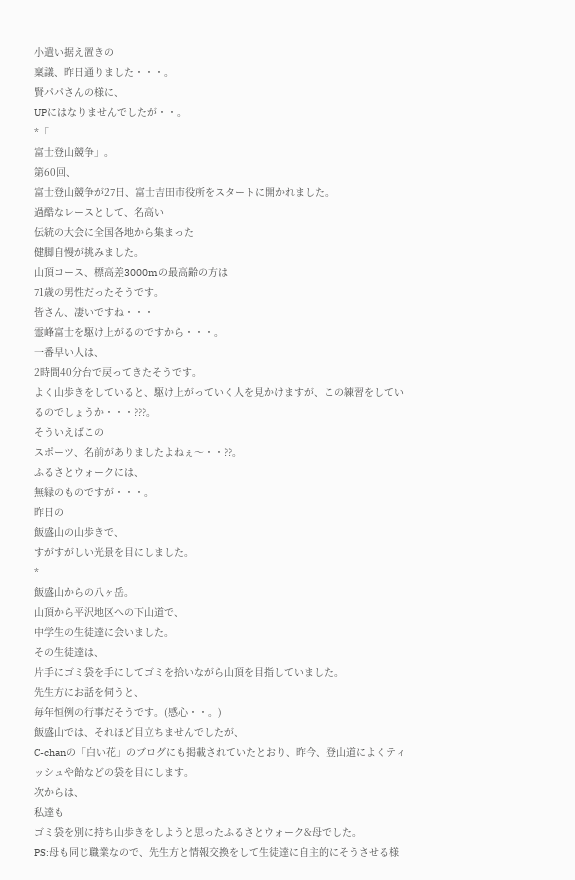小遣い据え置きの
稟議、昨日通りました・・・。
賢パパさんの様に、
UPにはなりませんでしたが・・。
*「
富士登山競争」。
第60回、
富士登山競争が27日、富士吉田市役所をスタートに開かれました。
過酷なレースとして、名高い
伝統の大会に全国各地から集まった
健脚自慢が挑みました。
山頂コース、標高差3000mの最高齢の方は
71歳の男性だったそうです。
皆さん、凄いですね・・・
霊峰富士を駆け上がるのですから・・・。
一番早い人は、
2時間40分台で戻ってきたそうです。
よく山歩きをしていると、駆け上がっていく人を見かけますが、この練習をしているのでしょうか・・・???。
そういえばこの
スポーツ、名前がありましたよねぇ〜・・??。
ふるさとウォークには、
無縁のものですが・・・。
昨日の
飯盛山の山歩きで、
すがすがしい光景を目にしました。
*
飯盛山からの八ヶ岳。
山頂から平沢地区への下山道で、
中学生の生徒達に会いました。
その生徒達は、
片手にゴミ袋を手にしてゴミを拾いながら山頂を目指していました。
先生方にお話を伺うと、
毎年恒例の行事だそうです。(感心・・。)
飯盛山では、それほど目立ちませんでしたが、
C-chanの「白い花」のブログにも掲載されていたとおり、昨今、登山道によくティッシュや飴などの袋を目にします。
次からは、
私達も
ゴミ袋を別に持ち山歩きをしようと思ったふるさとウォーク&母でした。
PS:母も同じ職業なので、先生方と情報交換をして生徒達に自主的にそうさせる様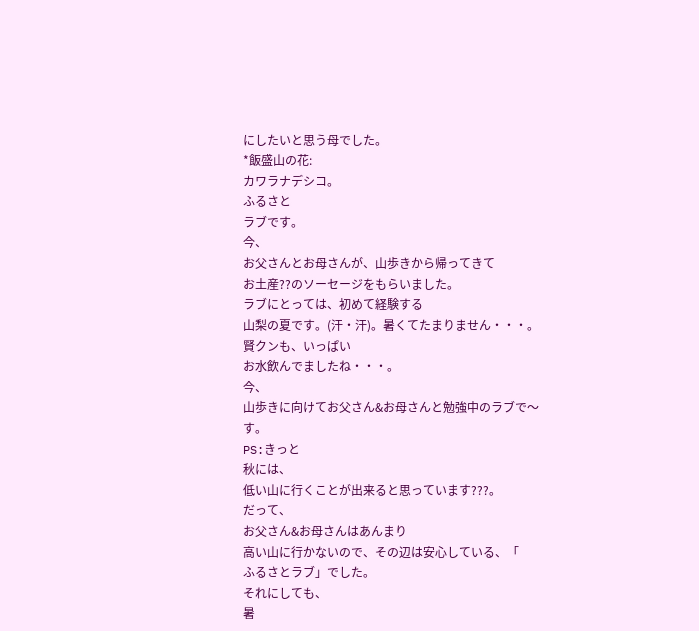にしたいと思う母でした。
*飯盛山の花:
カワラナデシコ。
ふるさと
ラブです。
今、
お父さんとお母さんが、山歩きから帰ってきて
お土産??のソーセージをもらいました。
ラブにとっては、初めて経験する
山梨の夏です。(汗・汗)。暑くてたまりません・・・。
賢クンも、いっぱい
お水飲んでましたね・・・。
今、
山歩きに向けてお父さん&お母さんと勉強中のラブで〜す。
PS:きっと
秋には、
低い山に行くことが出来ると思っています???。
だって、
お父さん&お母さんはあんまり
高い山に行かないので、その辺は安心している、「
ふるさとラブ」でした。
それにしても、
暑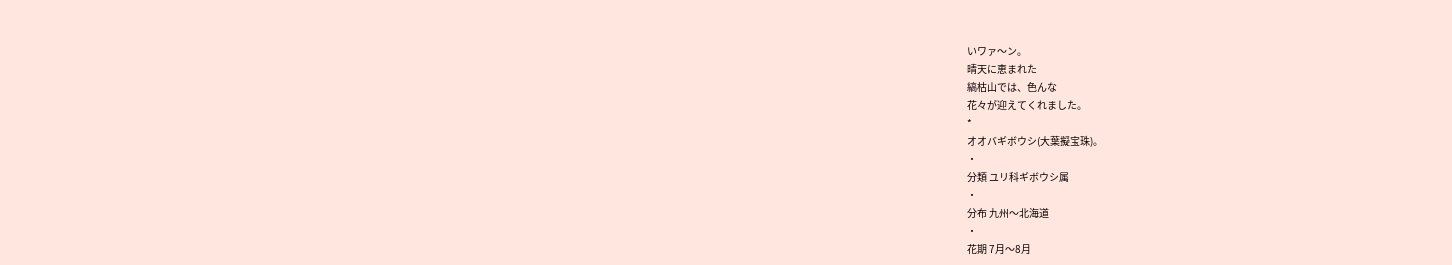いワァ〜ン。
晴天に恵まれた
縞枯山では、色んな
花々が迎えてくれました。
*
オオバギボウシ(大葉擬宝珠)。
・
分類 ユリ科ギボウシ属
・
分布 九州〜北海道
・
花期 7月〜8月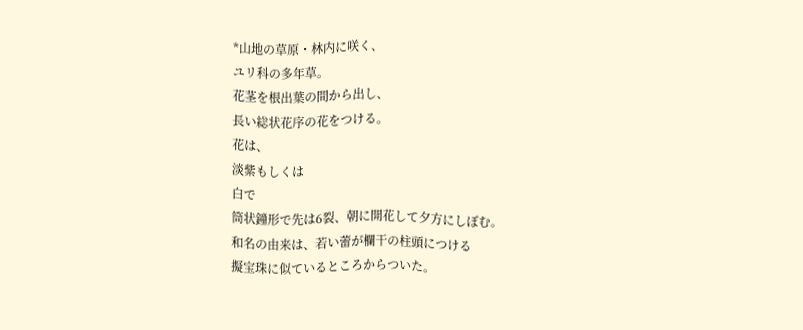*山地の草原・林内に咲く、
ユリ科の多年草。
花茎を根出葉の間から出し、
長い総状花序の花をつける。
花は、
淡紫もしくは
白で
筒状鐘形で先は6裂、朝に開花して夕方にしぼむ。
和名の由来は、若い蕾が欄干の柱頭につける
擬宝珠に似ているところからついた。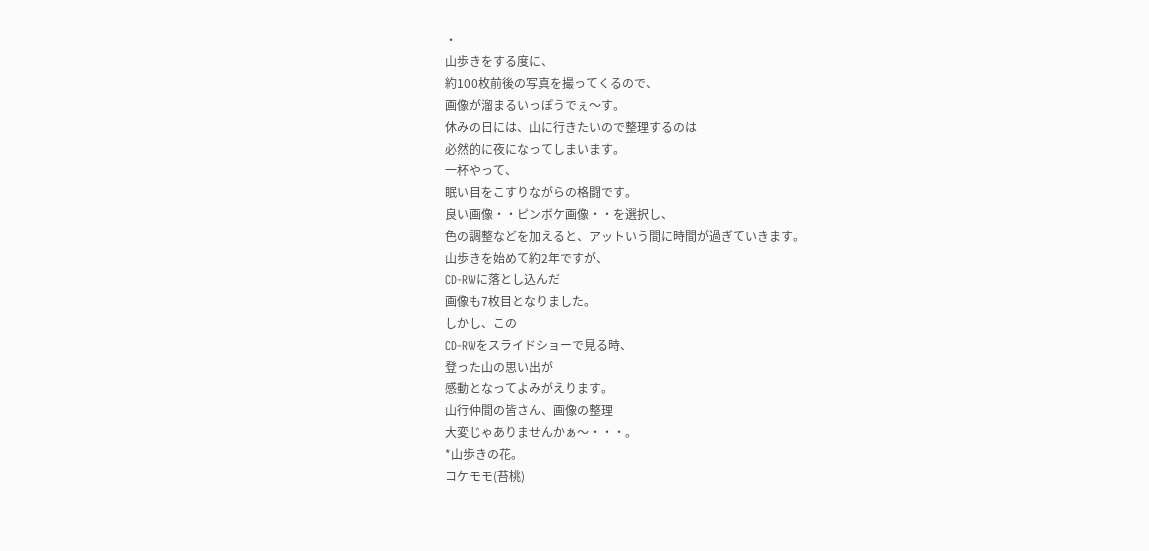・
山歩きをする度に、
約100枚前後の写真を撮ってくるので、
画像が溜まるいっぽうでぇ〜す。
休みの日には、山に行きたいので整理するのは
必然的に夜になってしまいます。
一杯やって、
眠い目をこすりながらの格闘です。
良い画像・・ピンボケ画像・・を選択し、
色の調整などを加えると、アットいう間に時間が過ぎていきます。
山歩きを始めて約2年ですが、
CD-RWに落とし込んだ
画像も7枚目となりました。
しかし、この
CD-RWをスライドショーで見る時、
登った山の思い出が
感動となってよみがえります。
山行仲間の皆さん、画像の整理
大変じゃありませんかぁ〜・・・。
*山歩きの花。
コケモモ(苔桃)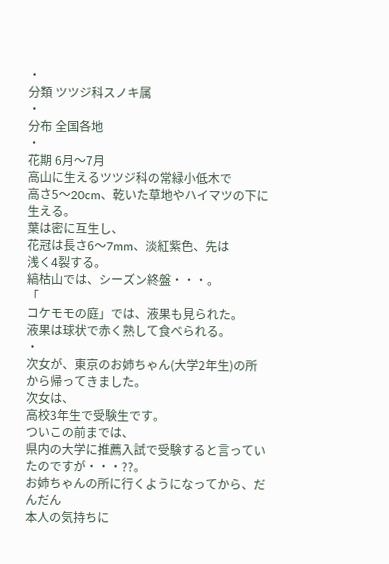・
分類 ツツジ科スノキ属
・
分布 全国各地
・
花期 6月〜7月
高山に生えるツツジ科の常緑小低木で
高さ5〜20cm、乾いた草地やハイマツの下に生える。
葉は密に互生し、
花冠は長さ6〜7mm、淡紅紫色、先は
浅く4裂する。
縞枯山では、シーズン終盤・・・。
「
コケモモの庭」では、液果も見られた。
液果は球状で赤く熟して食べられる。
・
次女が、東京のお姉ちゃん(大学2年生)の所から帰ってきました。
次女は、
高校3年生で受験生です。
ついこの前までは、
県内の大学に推薦入試で受験すると言っていたのですが・・・??。
お姉ちゃんの所に行くようになってから、だんだん
本人の気持ちに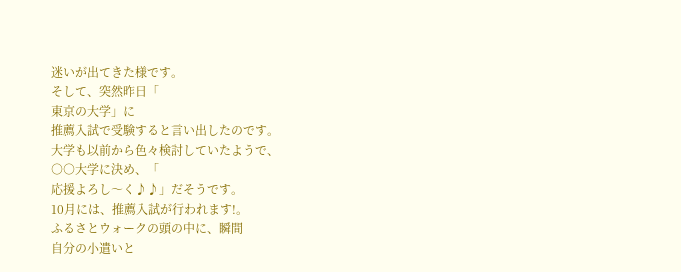迷いが出てきた様です。
そして、突然昨日「
東京の大学」に
推薦入試で受験すると言い出したのです。
大学も以前から色々検討していたようで、
○○大学に決め、「
応援よろし〜く♪♪」だそうです。
10月には、推薦入試が行われます!。
ふるさとウォークの頭の中に、瞬間
自分の小遣いと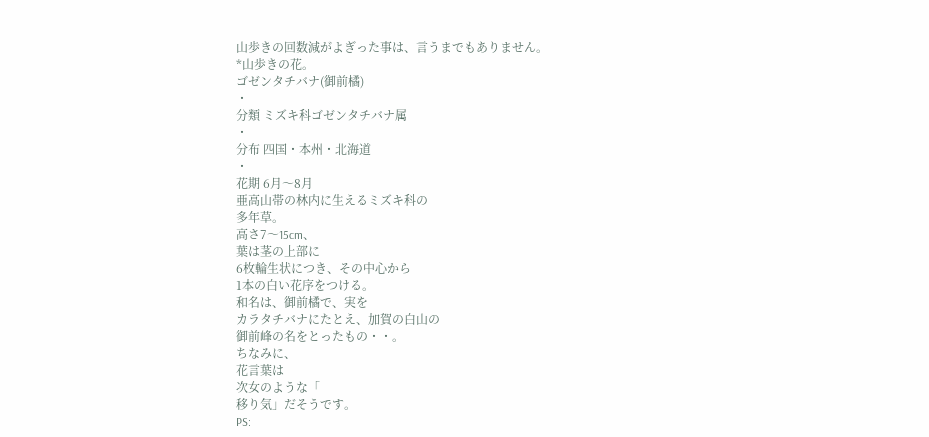山歩きの回数減がよぎった事は、言うまでもありません。
*山歩きの花。
ゴゼンタチバナ(御前橘)
・
分類 ミズキ科ゴゼンタチバナ属
・
分布 四国・本州・北海道
・
花期 6月〜8月
亜高山帯の林内に生えるミズキ科の
多年草。
高さ7〜15cm、
葉は茎の上部に
6枚輪生状につき、その中心から
1本の白い花序をつける。
和名は、御前橘で、実を
カラタチバナにたとえ、加賀の白山の
御前峰の名をとったもの・・。
ちなみに、
花言葉は
次女のような「
移り気」だそうです。
PS: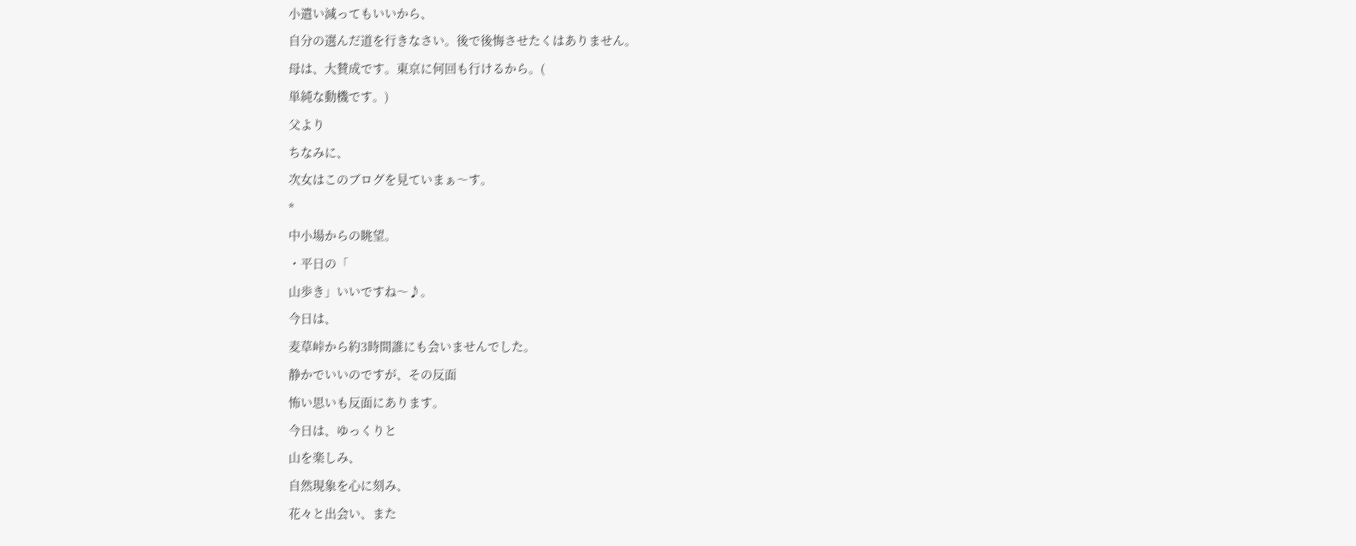小遣い減ってもいいから、
自分の選んだ道を行きなさい。後で後悔させたくはありません。
母は、大賛成です。東京に何回も行けるから。(
単純な動機です。)
父より
ちなみに、
次女はこのブログを見ていまぁ〜す。
*
中小場からの眺望。
・平日の「
山歩き」いいですね〜♪。
今日は、
麦草峠から約3時間誰にも会いませんでした。
静かでいいのですが、その反面
怖い思いも反面にあります。
今日は、ゆっくりと
山を楽しみ、
自然現象を心に刻み、
花々と出会い、また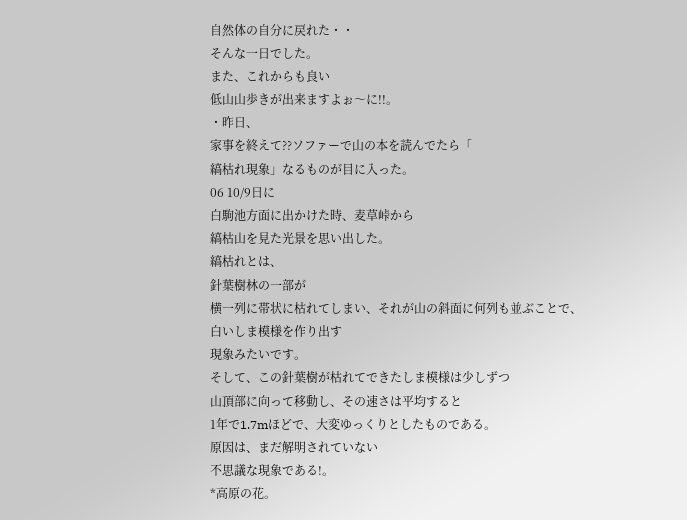自然体の自分に戻れた・・
そんな一日でした。
また、これからも良い
低山山歩きが出来ますよぉ〜に!!。
・昨日、
家事を終えて??ソファーで山の本を読んでたら「
縞枯れ現象」なるものが目に入った。
06 10/9日に
白駒池方面に出かけた時、麦草峠から
縞枯山を見た光景を思い出した。
縞枯れとは、
針葉樹林の一部が
横一列に帯状に枯れてしまい、それが山の斜面に何列も並ぶことで、
白いしま模様を作り出す
現象みたいです。
そして、この針葉樹が枯れてできたしま模様は少しずつ
山頂部に向って移動し、その速さは平均すると
1年で1.7mほどで、大変ゆっくりとしたものである。
原因は、まだ解明されていない
不思議な現象である!。
*高原の花。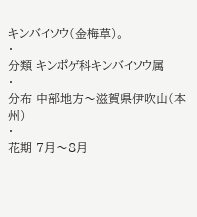キンバイソウ(金梅草)。
・
分類 キンポゲ科キンバイソウ属
・
分布 中部地方〜滋賀県伊吹山(本州)
・
花期 7月〜8月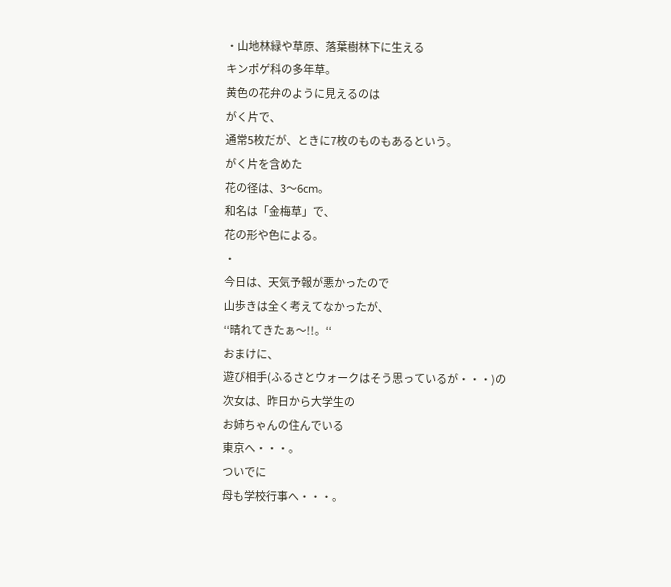・山地林緑や草原、落葉樹林下に生える
キンポゲ科の多年草。
黄色の花弁のように見えるのは
がく片で、
通常5枚だが、ときに7枚のものもあるという。
がく片を含めた
花の径は、3〜6cm。
和名は「金梅草」で、
花の形や色による。
・
今日は、天気予報が悪かったので
山歩きは全く考えてなかったが、
‘‘晴れてきたぁ〜!!。‘‘
おまけに、
遊び相手(ふるさとウォークはそう思っているが・・・)の
次女は、昨日から大学生の
お姉ちゃんの住んでいる
東京へ・・・。
ついでに
母も学校行事へ・・・。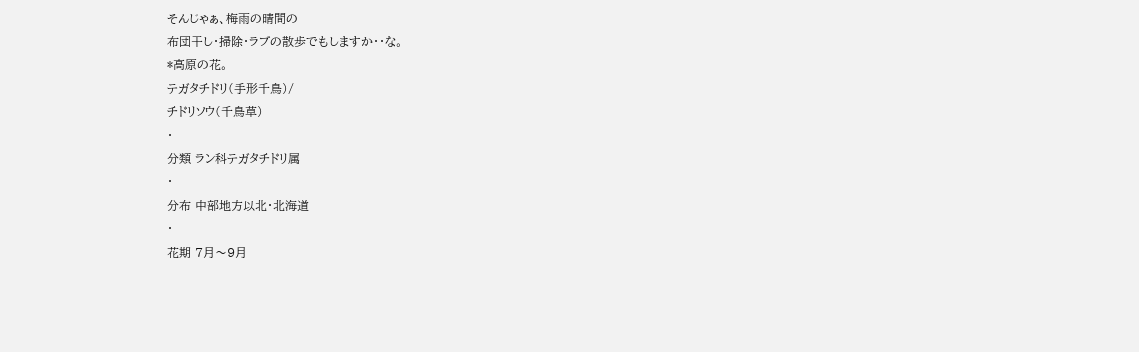そんじゃぁ、梅雨の晴間の
布団干し・掃除・ラブの散歩でもしますか・・な。
*高原の花。
テガタチドリ(手形千鳥)/
チドリソウ(千鳥草)
・
分類 ラン科テガタチドリ属
・
分布 中部地方以北・北海道
・
花期 7月〜9月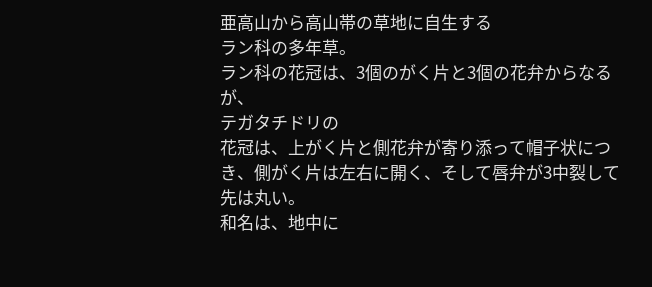亜高山から高山帯の草地に自生する
ラン科の多年草。
ラン科の花冠は、3個のがく片と3個の花弁からなるが、
テガタチドリの
花冠は、上がく片と側花弁が寄り添って帽子状につき、側がく片は左右に開く、そして唇弁が3中裂して先は丸い。
和名は、地中に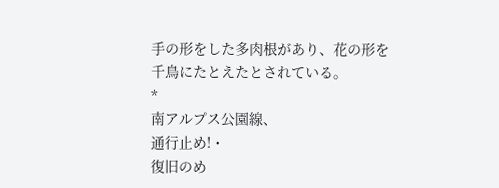手の形をした多肉根があり、花の形を
千鳥にたとえたとされている。
*
南アルプス公園線、
通行止め!・
復旧のめ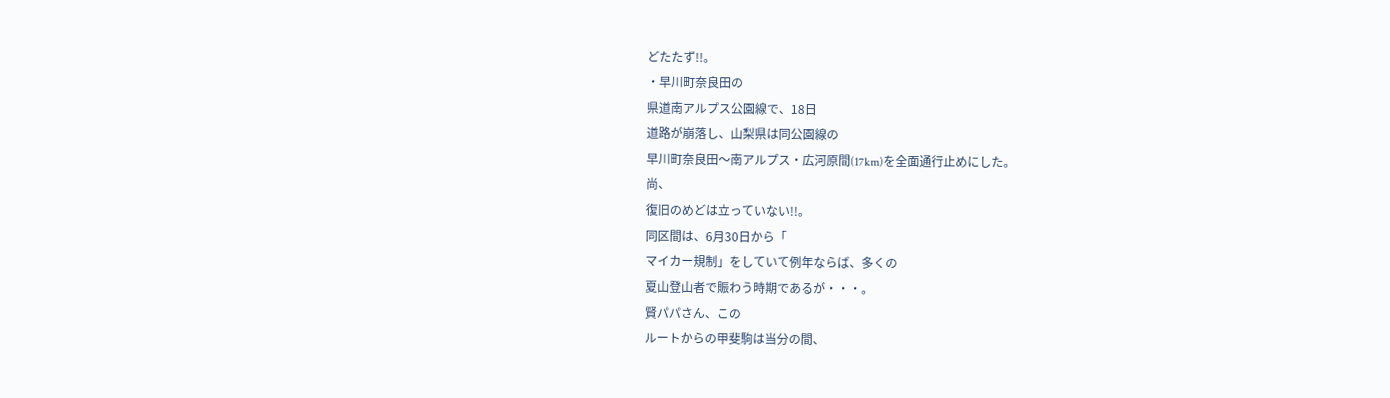どたたず!!。
・早川町奈良田の
県道南アルプス公園線で、18日
道路が崩落し、山梨県は同公園線の
早川町奈良田〜南アルプス・広河原間(17km)を全面通行止めにした。
尚、
復旧のめどは立っていない!!。
同区間は、6月30日から「
マイカー規制」をしていて例年ならば、多くの
夏山登山者で賑わう時期であるが・・・。
賢パパさん、この
ルートからの甲斐駒は当分の間、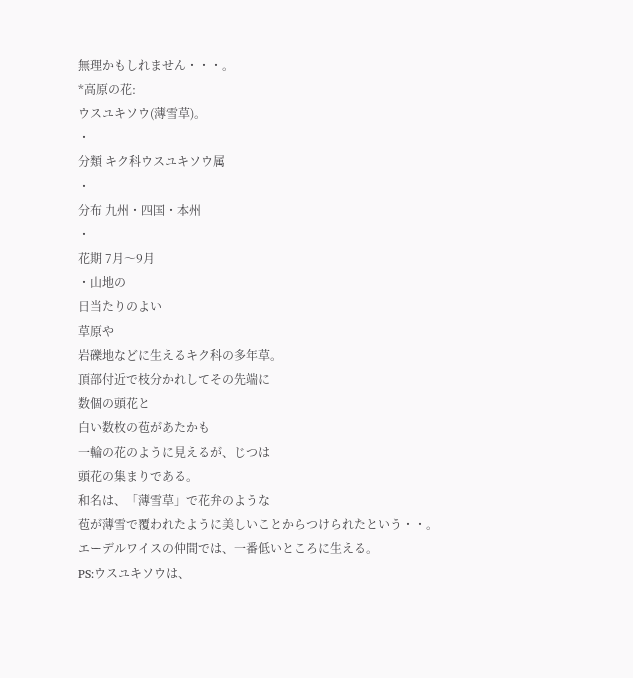無理かもしれません・・・。
*高原の花:
ウスユキソウ(薄雪草)。
・
分類 キク科ウスユキソウ属
・
分布 九州・四国・本州
・
花期 7月〜9月
・山地の
日当たりのよい
草原や
岩礫地などに生えるキク科の多年草。
頂部付近で枝分かれしてその先端に
数個の頭花と
白い数枚の苞があたかも
一輪の花のように見えるが、じつは
頭花の集まりである。
和名は、「薄雪草」で花弁のような
苞が薄雪で覆われたように美しいことからつけられたという・・。
エーデルワイスの仲間では、一番低いところに生える。
PS:ウスユキソウは、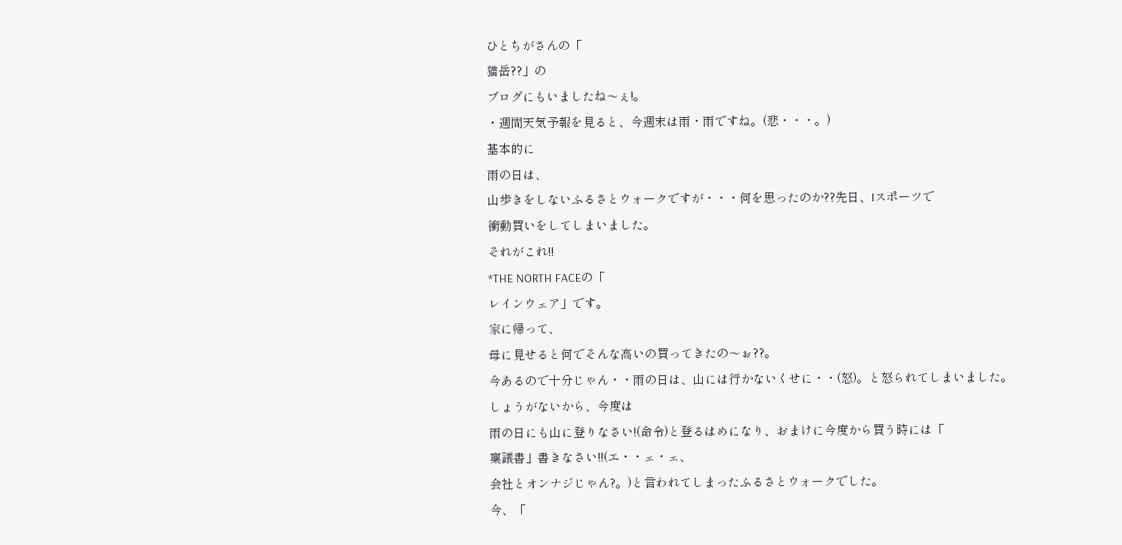ひとちがさんの「
猫岳??」の
ブログにもいましたね〜ぇ!。
・週間天気予報を見ると、今週末は雨・雨ですね。(悲・・・。)
基本的に
雨の日は、
山歩きをしないふるさとウォークですが・・・何を思ったのか??先日、Iスポーツで
衝動買いをしてしまいました。
それがこれ!!
*THE NORTH FACEの「
レインウェア」です。
家に帰って、
母に見せると何でそんな高いの買ってきたの〜ぉ??。
今あるので十分じゃん・・雨の日は、山には行かないくせに・・(怒)。と怒られてしまいました。
しょうがないから、今度は
雨の日にも山に登りなさい!(命令)と登るはめになり、おまけに今度から買う時には「
稟議書」書きなさい!!(エ・・ェ・ェ、
会社とオンナジじゃん?。)と言われてしまったふるさとウォークでした。
今、「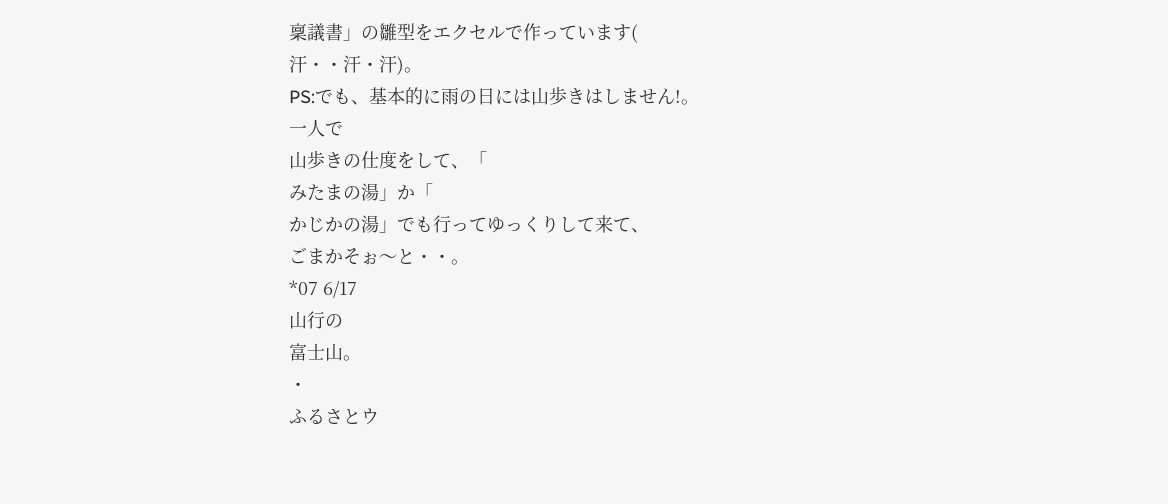稟議書」の雛型をエクセルで作っています(
汗・・汗・汗)。
PS:でも、基本的に雨の日には山歩きはしません!。
一人で
山歩きの仕度をして、「
みたまの湯」か「
かじかの湯」でも行ってゆっくりして来て、
ごまかそぉ〜と・・。
*07 6/17
山行の
富士山。
・
ふるさとウ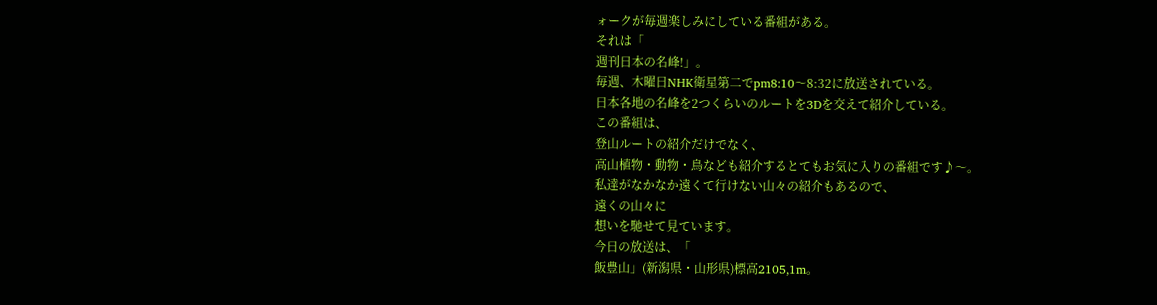ォークが毎週楽しみにしている番組がある。
それは「
週刊日本の名峰!」。
毎週、木曜日NHK衛星第二でpm8:10〜8:32に放送されている。
日本各地の名峰を2つくらいのルートを3Dを交えて紹介している。
この番組は、
登山ルートの紹介だけでなく、
高山植物・動物・鳥なども紹介するとてもお気に入りの番組です♪〜。
私達がなかなか遠くて行けない山々の紹介もあるので、
遠くの山々に
想いを馳せて見ています。
今日の放送は、「
飯豊山」(新潟県・山形県)標高2105,1m。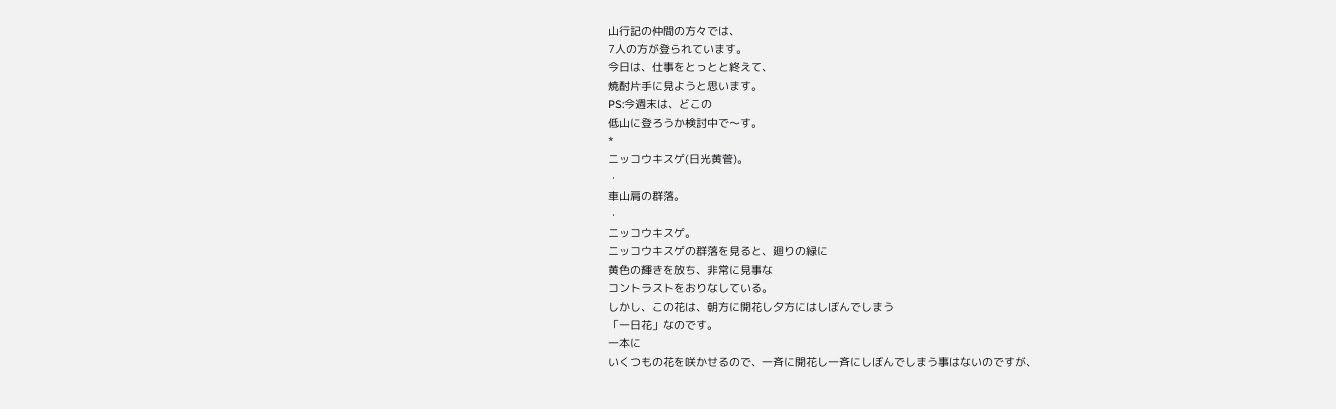山行記の仲間の方々では、
7人の方が登られています。
今日は、仕事をとっとと終えて、
焼酎片手に見ようと思います。
PS:今週末は、どこの
低山に登ろうか検討中で〜す。
*
ニッコウキスゲ(日光黄菅)。
・
車山肩の群落。
・
ニッコウキスゲ。
ニッコウキスゲの群落を見ると、廻りの緑に
黄色の輝きを放ち、非常に見事な
コントラストをおりなしている。
しかし、この花は、朝方に開花し夕方にはしぼんでしまう
「一日花」なのです。
一本に
いくつもの花を咲かせるので、一斉に開花し一斉にしぼんでしまう事はないのですが、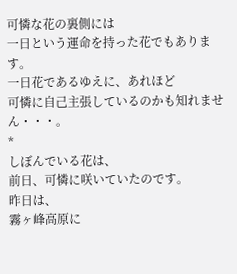可憐な花の裏側には
一日という運命を持った花でもあります。
一日花であるゆえに、あれほど
可憐に自己主張しているのかも知れません・・・。
*
しぼんでいる花は、
前日、可憐に咲いていたのです。
昨日は、
霧ヶ峰高原に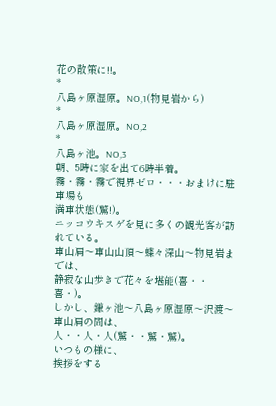花の散策に!!。
*
八島ヶ原湿原。NO,1(物見岩から)
*
八島ヶ原湿原。NO,2
*
八島ヶ池。NO,3
朝、5時に家を出て6時半着。
霧・霧・霧で視界ゼロ・・・おまけに駐車場も
満車状態(驚!)。
ニッコウキスゲを見に多くの観光客が訪れている。
車山肩〜車山山頂〜蝶々深山〜物見岩までは、
静寂な山歩きで花々を堪能(喜・・喜・)。
しかし、鎌ヶ池〜八島ヶ原湿原〜沢渡〜車山肩の間は、
人・・人・人(驚・・驚・驚)。
いつもの様に、
挨拶をする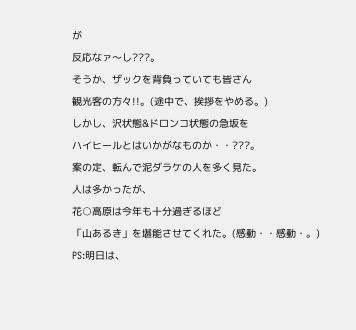が
反応なァ〜し???。
そうか、ザックを背負っていても皆さん
観光客の方々!!。(途中で、挨拶をやめる。)
しかし、沢状態&ドロンコ状態の急坂を
ハイヒールとはいかがなものか・・???。
案の定、転んで泥ダラケの人を多く見た。
人は多かったが、
花○高原は今年も十分過ぎるほど
「山あるき」を堪能させてくれた。(感動・・感動・。)
PS:明日は、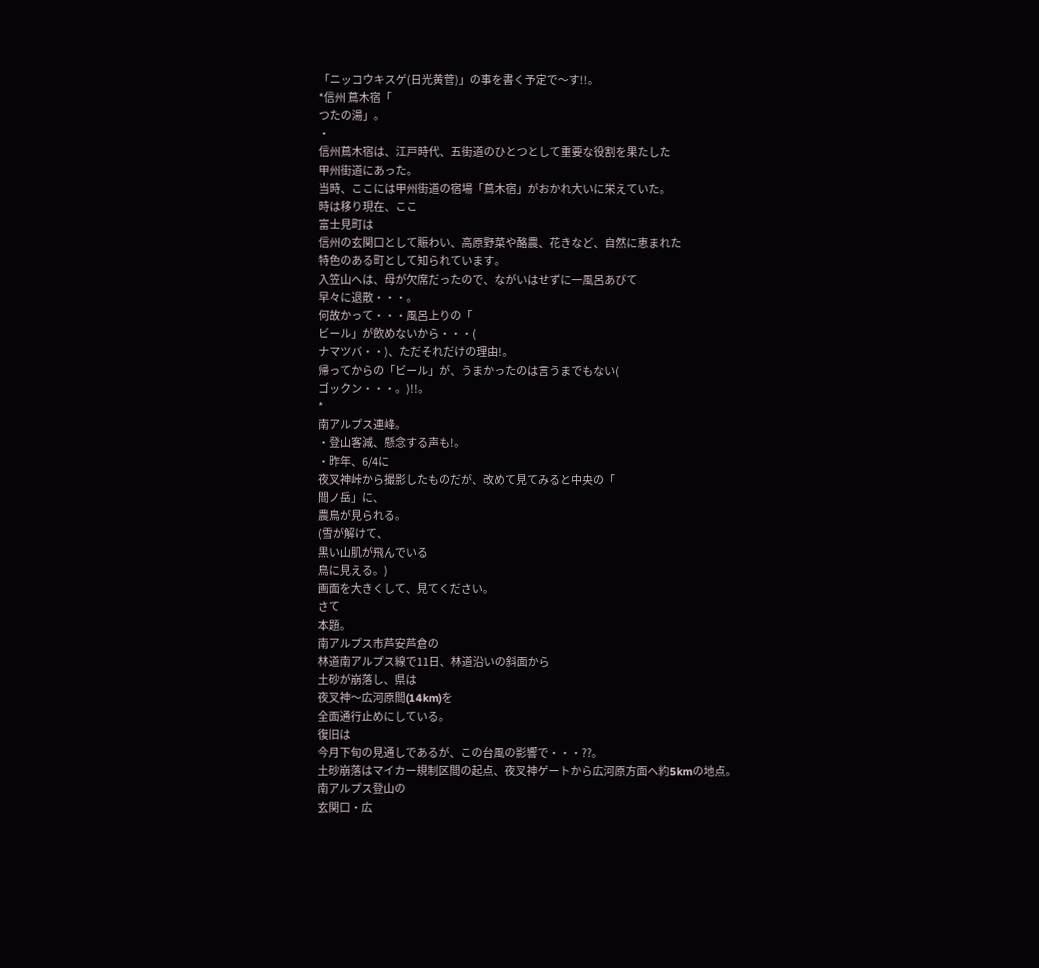「ニッコウキスゲ(日光黄菅)」の事を書く予定で〜す!!。
*信州 蔦木宿「
つたの湯」。
・
信州蔦木宿は、江戸時代、五街道のひとつとして重要な役割を果たした
甲州街道にあった。
当時、ここには甲州街道の宿場「蔦木宿」がおかれ大いに栄えていた。
時は移り現在、ここ
富士見町は
信州の玄関口として賑わい、高原野菜や酪農、花きなど、自然に恵まれた
特色のある町として知られています。
入笠山へは、母が欠席だったので、ながいはせずに一風呂あびて
早々に退散・・・。
何故かって・・・風呂上りの「
ビール」が飲めないから・・・(
ナマツバ・・)、ただそれだけの理由!。
帰ってからの「ビール」が、うまかったのは言うまでもない(
ゴックン・・・。)!!。
*
南アルプス連峰。
・登山客減、懸念する声も!。
・昨年、6/4に
夜叉神峠から撮影したものだが、改めて見てみると中央の「
間ノ岳」に、
農鳥が見られる。
(雪が解けて、
黒い山肌が飛んでいる
鳥に見える。)
画面を大きくして、見てください。
さて
本題。
南アルプス市芦安芦倉の
林道南アルプス線で11日、林道沿いの斜面から
土砂が崩落し、県は
夜叉神〜広河原間(14km)を
全面通行止めにしている。
復旧は
今月下旬の見通しであるが、この台風の影響で・・・??。
土砂崩落はマイカー規制区間の起点、夜叉神ゲートから広河原方面へ約5kmの地点。
南アルプス登山の
玄関口・広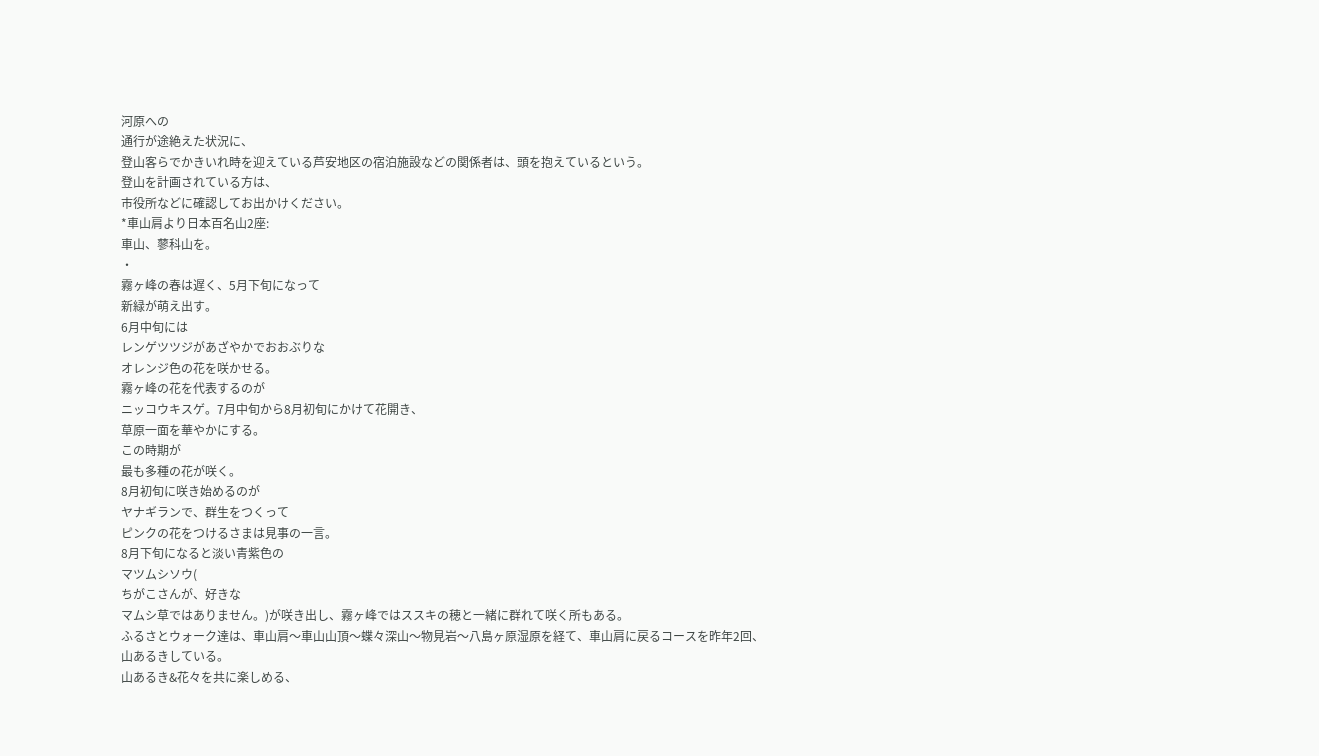河原への
通行が途絶えた状況に、
登山客らでかきいれ時を迎えている芦安地区の宿泊施設などの関係者は、頭を抱えているという。
登山を計画されている方は、
市役所などに確認してお出かけください。
*車山肩より日本百名山2座:
車山、蓼科山を。
・
霧ヶ峰の春は遅く、5月下旬になって
新緑が萌え出す。
6月中旬には
レンゲツツジがあざやかでおおぶりな
オレンジ色の花を咲かせる。
霧ヶ峰の花を代表するのが
ニッコウキスゲ。7月中旬から8月初旬にかけて花開き、
草原一面を華やかにする。
この時期が
最も多種の花が咲く。
8月初旬に咲き始めるのが
ヤナギランで、群生をつくって
ピンクの花をつけるさまは見事の一言。
8月下旬になると淡い青紫色の
マツムシソウ(
ちがこさんが、好きな
マムシ草ではありません。)が咲き出し、霧ヶ峰ではススキの穂と一緒に群れて咲く所もある。
ふるさとウォーク達は、車山肩〜車山山頂〜蝶々深山〜物見岩〜八島ヶ原湿原を経て、車山肩に戻るコースを昨年2回、
山あるきしている。
山あるき&花々を共に楽しめる、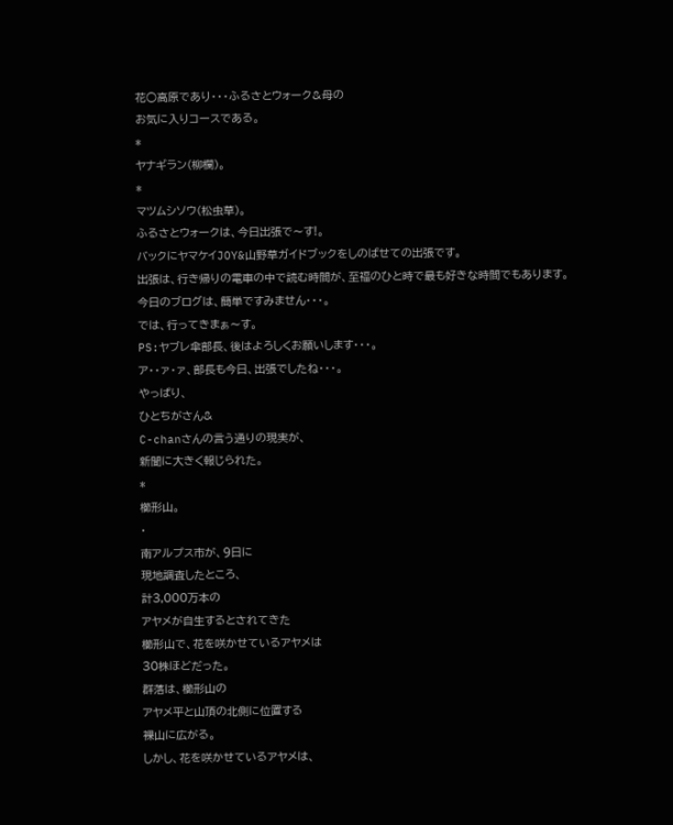花○高原であり・・・ふるさとウォーク&母の
お気に入りコースである。
*
ヤナギラン(柳欄)。
*
マツムシソウ(松虫草)。
ふるさとウォークは、今日出張で〜す!。
バックにヤマケイJOY&山野草ガイドブックをしのばせての出張です。
出張は、行き帰りの電車の中で読む時間が、至福のひと時で最も好きな時間でもあります。
今日のブログは、簡単ですみません・・・。
では、行ってきまぁ〜す。
PS:ヤブレ傘部長、後はよろしくお願いします・・・。
ア・・ァ・ァ、部長も今日、出張でしたね・・・。
やっぱり、
ひとちがさん&
C-chanさんの言う通りの現実が、
新聞に大きく報じられた。
*
櫛形山。
・
南アルプス市が、9日に
現地調査したところ、
計3,000万本の
アヤメが自生するとされてきた
櫛形山で、花を咲かせているアヤメは
30株ほどだった。
群落は、櫛形山の
アヤメ平と山頂の北側に位置する
裸山に広がる。
しかし、花を咲かせているアヤメは、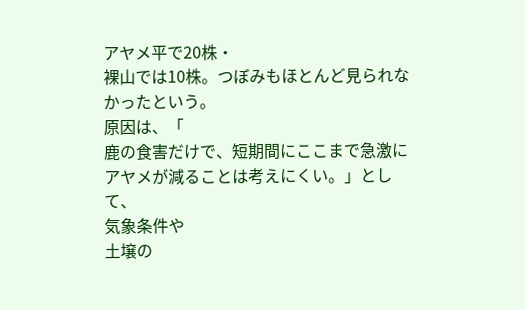アヤメ平で20株・
裸山では10株。つぼみもほとんど見られなかったという。
原因は、「
鹿の食害だけで、短期間にここまで急激にアヤメが減ることは考えにくい。」として、
気象条件や
土壌の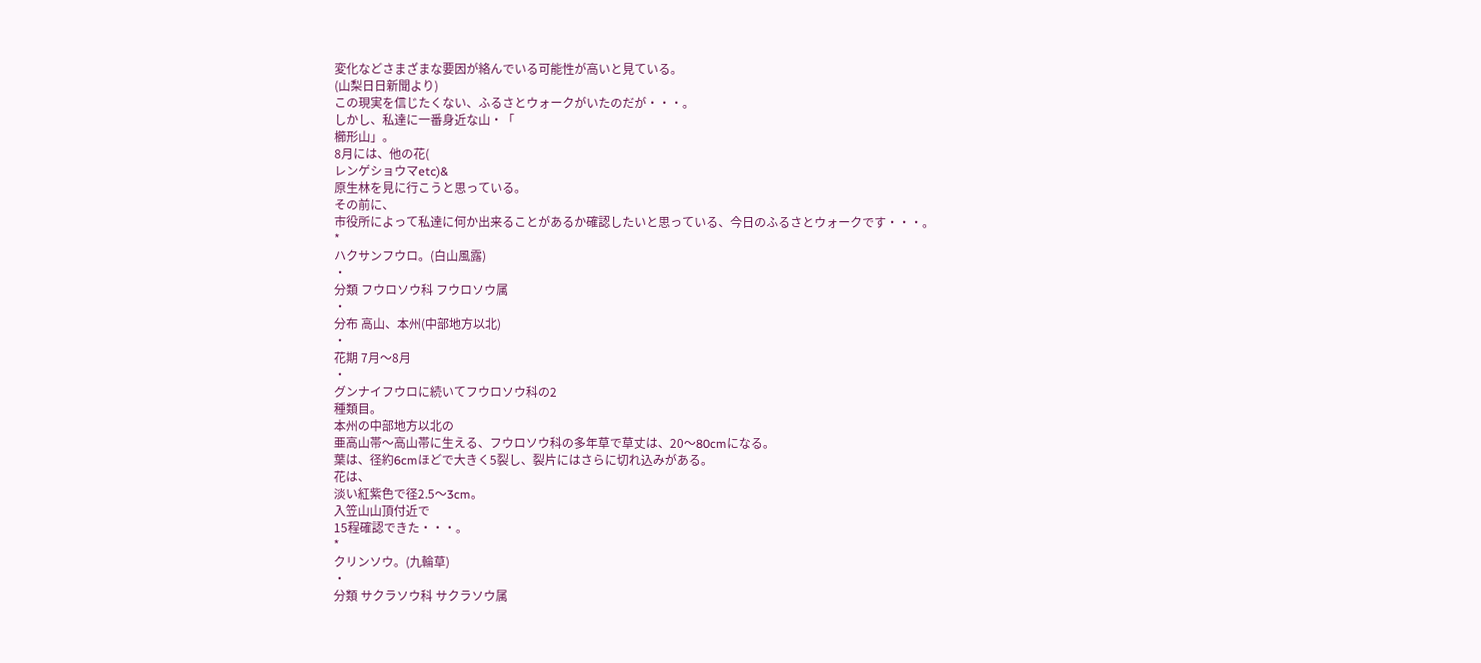変化などさまざまな要因が絡んでいる可能性が高いと見ている。
(山梨日日新聞より)
この現実を信じたくない、ふるさとウォークがいたのだが・・・。
しかし、私達に一番身近な山・「
櫛形山」。
8月には、他の花(
レンゲショウマetc)&
原生林を見に行こうと思っている。
その前に、
市役所によって私達に何か出来ることがあるか確認したいと思っている、今日のふるさとウォークです・・・。
*
ハクサンフウロ。(白山風露)
・
分類 フウロソウ科 フウロソウ属
・
分布 高山、本州(中部地方以北)
・
花期 7月〜8月
・
グンナイフウロに続いてフウロソウ科の2
種類目。
本州の中部地方以北の
亜高山帯〜高山帯に生える、フウロソウ科の多年草で草丈は、20〜80cmになる。
葉は、径約6cmほどで大きく5裂し、裂片にはさらに切れ込みがある。
花は、
淡い紅紫色で径2.5〜3cm。
入笠山山頂付近で
15程確認できた・・・。
*
クリンソウ。(九輪草)
・
分類 サクラソウ科 サクラソウ属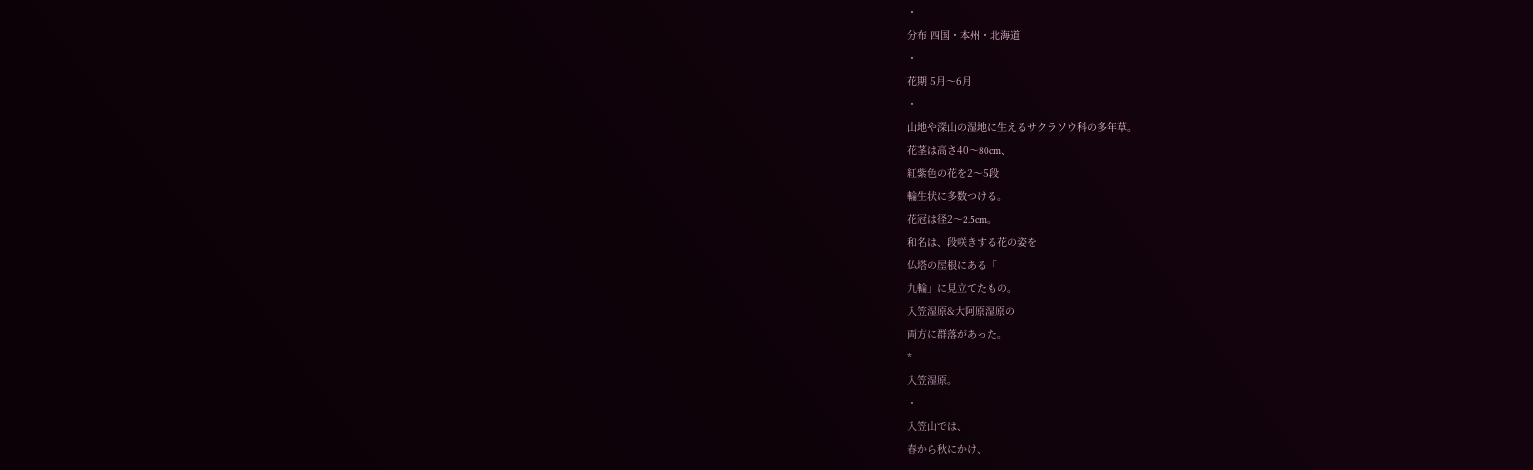・
分布 四国・本州・北海道
・
花期 5月〜6月
・
山地や深山の湿地に生えるサクラソウ科の多年草。
花茎は高さ40〜80cm、
紅紫色の花を2〜5段
輪生状に多数つける。
花冠は径2〜2.5cm。
和名は、段咲きする花の姿を
仏塔の屋根にある「
九輪」に見立てたもの。
入笠湿原&大阿原湿原の
両方に群落があった。
*
入笠湿原。
・
入笠山では、
春から秋にかけ、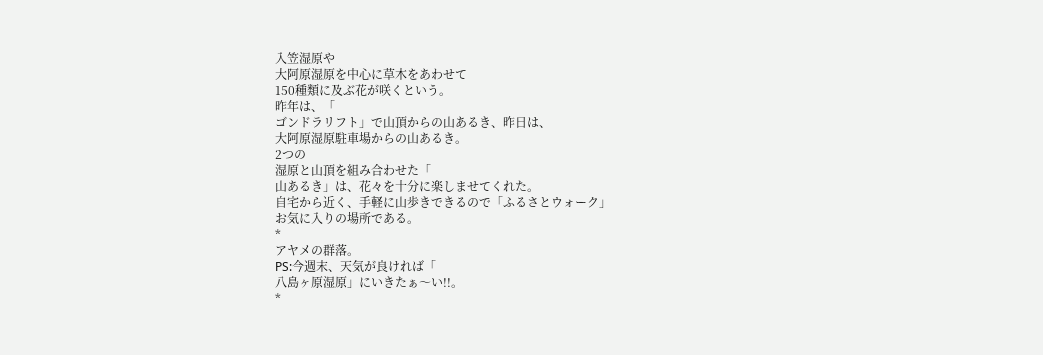入笠湿原や
大阿原湿原を中心に草木をあわせて
150種類に及ぶ花が咲くという。
昨年は、「
ゴンドラリフト」で山頂からの山あるき、昨日は、
大阿原湿原駐車場からの山あるき。
2つの
湿原と山頂を組み合わせた「
山あるき」は、花々を十分に楽しませてくれた。
自宅から近く、手軽に山歩きできるので「ふるさとウォーク」
お気に入りの場所である。
*
アヤメの群落。
PS:今週末、天気が良ければ「
八島ヶ原湿原」にいきたぁ〜い!!。
*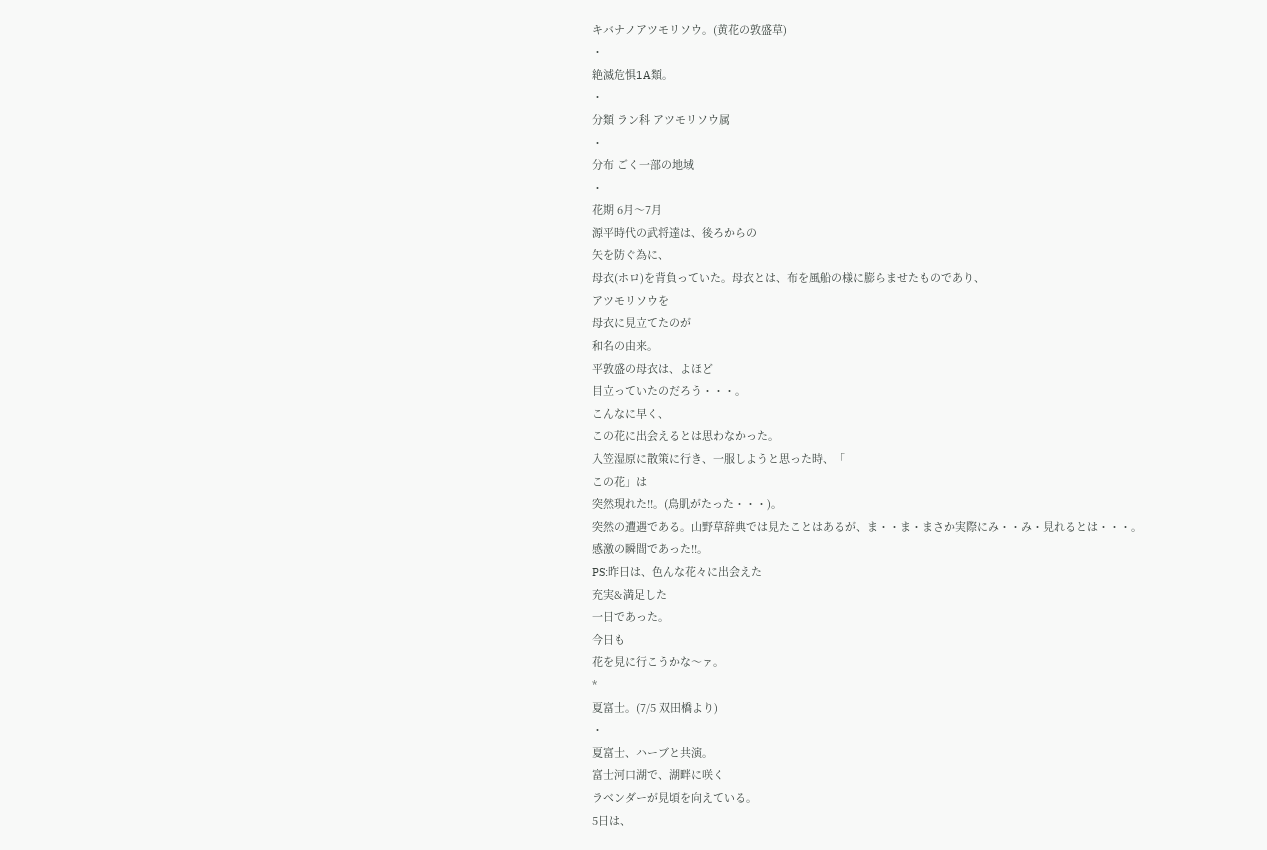キバナノアツモリソウ。(黄花の敦盛草)
・
絶滅危惧1A類。
・
分類 ラン科 アツモリソウ属
・
分布 ごく一部の地域
・
花期 6月〜7月
源平時代の武将達は、後ろからの
矢を防ぐ為に、
母衣(ホロ)を背負っていた。母衣とは、布を風船の様に膨らませたものであり、
アツモリソウを
母衣に見立てたのが
和名の由来。
平敦盛の母衣は、よほど
目立っていたのだろう・・・。
こんなに早く、
この花に出会えるとは思わなかった。
入笠湿原に散策に行き、一服しようと思った時、「
この花」は
突然現れた!!。(鳥肌がたった・・・)。
突然の遭遇である。山野草辞典では見たことはあるが、ま・・ま・まさか実際にみ・・み・見れるとは・・・。
感激の瞬間であった!!。
PS:昨日は、色んな花々に出会えた
充実&満足した
一日であった。
今日も
花を見に行こうかな〜ァ。
*
夏富士。(7/5 双田橋より)
・
夏富士、ハーブと共演。
富士河口湖で、湖畔に咲く
ラベンダーが見頃を向えている。
5日は、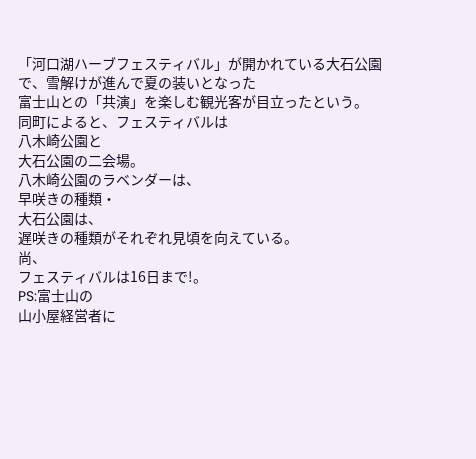「河口湖ハーブフェスティバル」が開かれている大石公園で、雪解けが進んで夏の装いとなった
富士山との「共演」を楽しむ観光客が目立ったという。
同町によると、フェスティバルは
八木崎公園と
大石公園の二会場。
八木崎公園のラベンダーは、
早咲きの種類・
大石公園は、
遅咲きの種類がそれぞれ見頃を向えている。
尚、
フェスティバルは16日まで!。
PS:富士山の
山小屋経営者に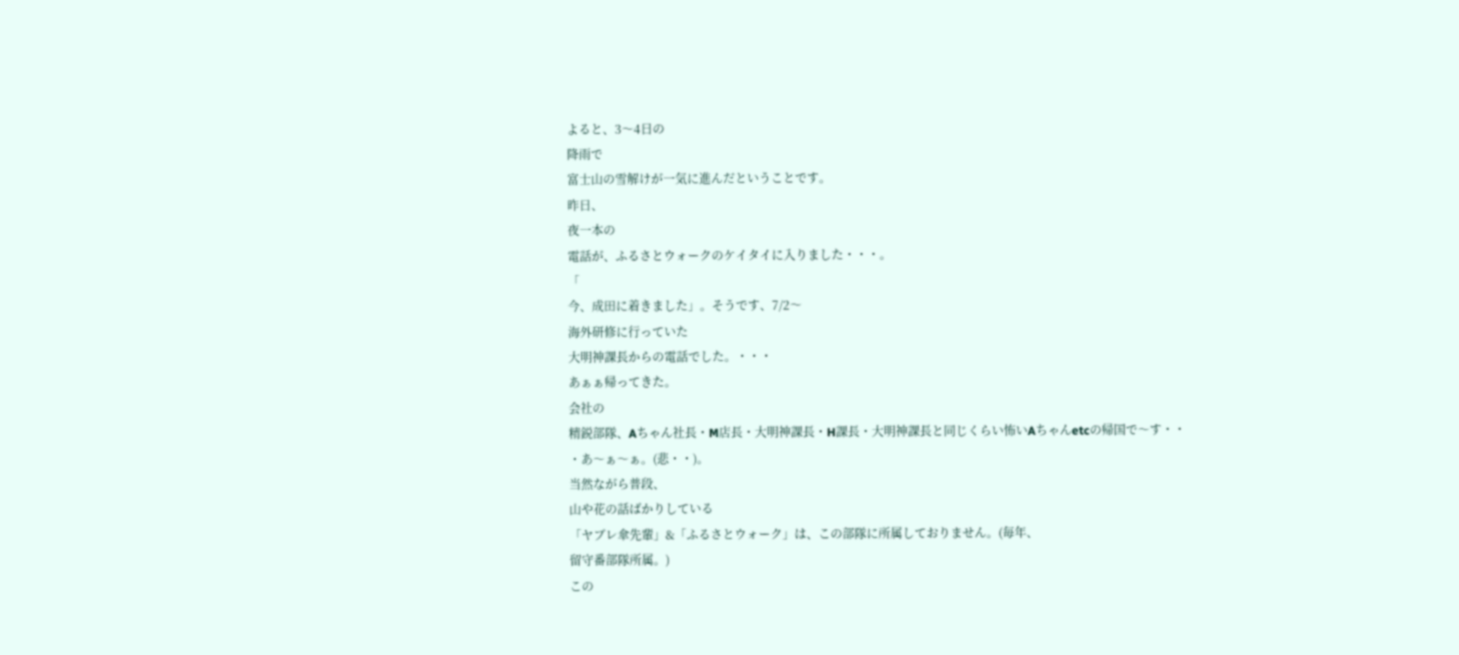よると、3〜4日の
降雨で
富士山の雪解けが一気に進んだということです。
昨日、
夜一本の
電話が、ふるさとウォークのケイタイに入りました・・・。
「
今、成田に着きました」。そうです、7/2〜
海外研修に行っていた
大明神課長からの電話でした。・・・
あぁぁ帰ってきた。
会社の
精鋭部隊、Aちゃん社長・M店長・大明神課長・H課長・大明神課長と同じくらい怖いAちゃんetcの帰国で〜す・・
・あ〜ぁ〜ぁ。(悲・・)。
当然ながら普段、
山や花の話ばかりしている
「ヤブレ傘先輩」&「ふるさとウォーク」は、この部隊に所属しておりません。(毎年、
留守番部隊所属。)
この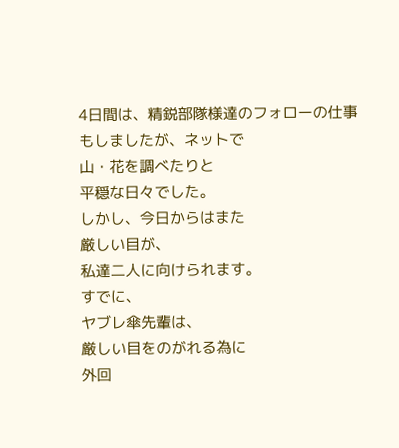4日間は、精鋭部隊様達のフォローの仕事もしましたが、ネットで
山・花を調べたりと
平穏な日々でした。
しかし、今日からはまた
厳しい目が、
私達二人に向けられます。
すでに、
ヤブレ傘先輩は、
厳しい目をのがれる為に
外回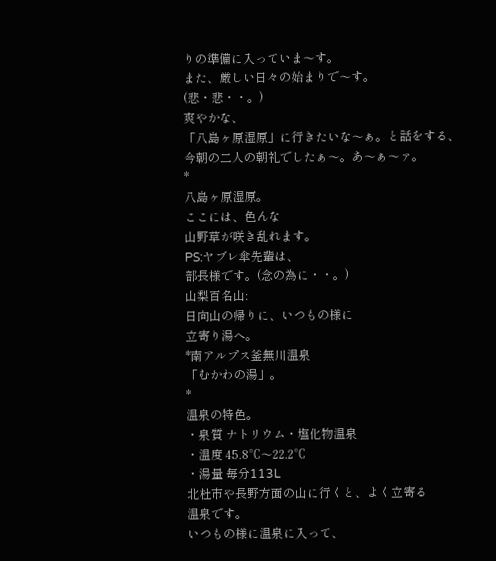りの準備に入っていま〜す。
また、厳しい日々の始まりで〜す。
(悲・悲・・。)
爽やかな、
「八島ヶ原湿原」に行きたいな〜ぁ。と話をする、
今朝の二人の朝礼でしたぁ〜。あ〜ぁ〜ァ。
*
八島ヶ原湿原。
ここには、色んな
山野草が咲き乱れます。
PS:ヤブレ傘先輩は、
部長様です。(念の為に・・。)
山梨百名山:
日向山の帰りに、いつもの様に
立寄り湯へ。
*南アルプス釜無川温泉
「むかわの湯」。
*
温泉の特色。
・泉質 ナトリウム・塩化物温泉
・温度 45.8℃〜22.2℃
・湯量 毎分113L
北杜市や長野方面の山に行くと、よく立寄る
温泉です。
いつもの様に温泉に入って、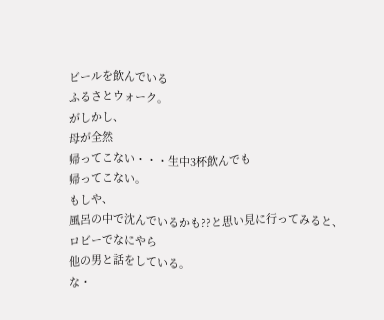ビールを飲んでいる
ふるさとウォーク。
がしかし、
母が全然
帰ってこない・・・生中3杯飲んでも
帰ってこない。
もしや、
風呂の中で沈んでいるかも??と思い見に行ってみると、
ロビーでなにやら
他の男と話をしている。
な・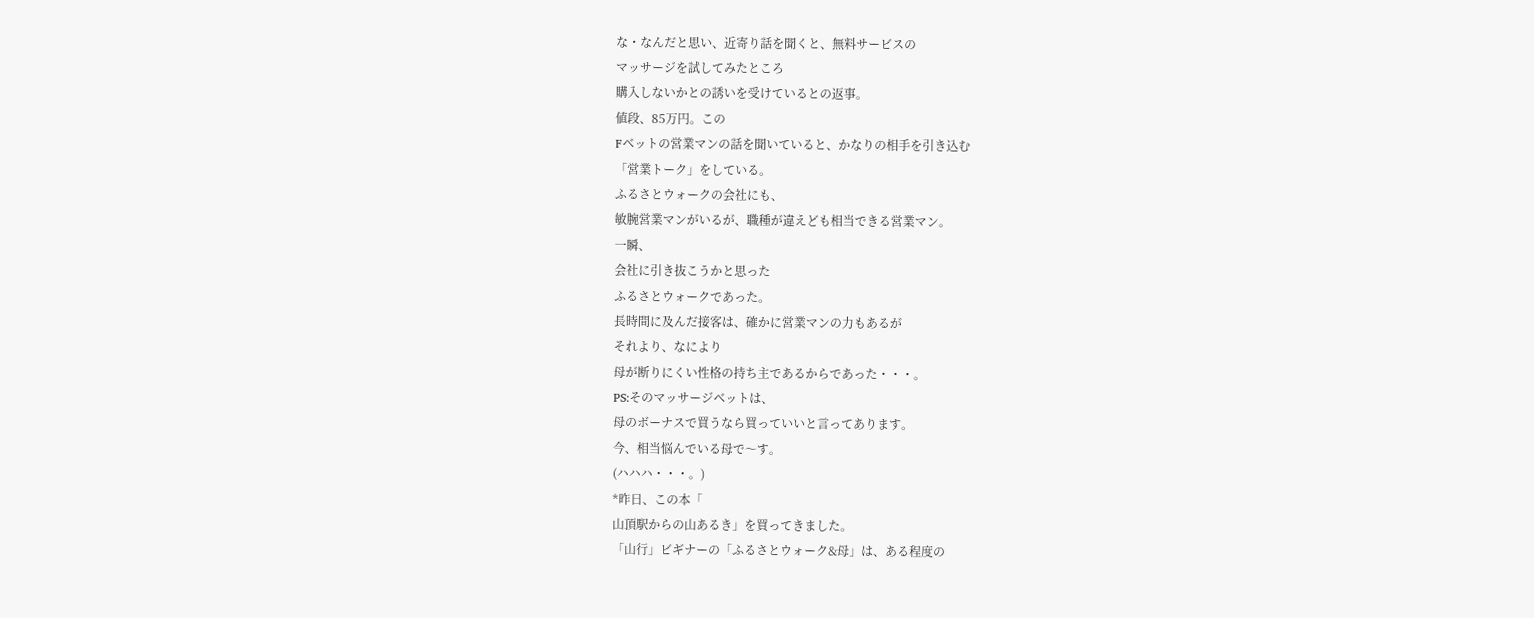な・なんだと思い、近寄り話を聞くと、無料サービスの
マッサージを試してみたところ
購入しないかとの誘いを受けているとの返事。
値段、85万円。この
Fベットの営業マンの話を聞いていると、かなりの相手を引き込む
「営業トーク」をしている。
ふるさとウォークの会社にも、
敏腕営業マンがいるが、職種が違えども相当できる営業マン。
一瞬、
会社に引き抜こうかと思った
ふるさとウォークであった。
長時間に及んだ接客は、確かに営業マンの力もあるが
それより、なにより
母が断りにくい性格の持ち主であるからであった・・・。
PS:そのマッサージベットは、
母のボーナスで買うなら買っていいと言ってあります。
今、相当悩んでいる母で〜す。
(ハハハ・・・。)
*昨日、この本「
山頂駅からの山あるき」を買ってきました。
「山行」ビギナーの「ふるさとウォーク&母」は、ある程度の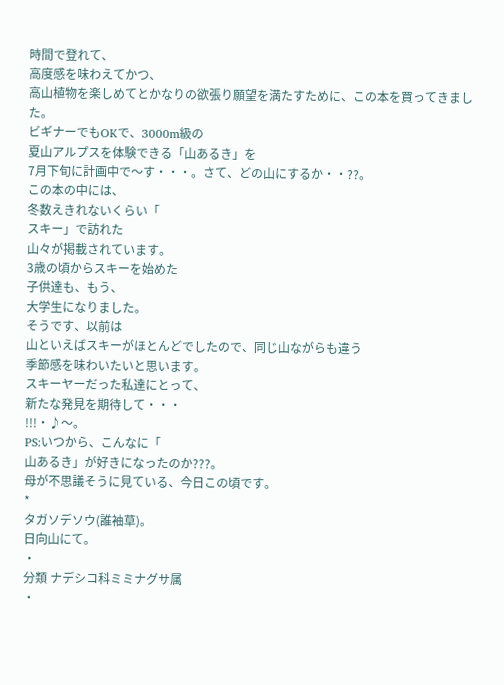時間で登れて、
高度感を味わえてかつ、
高山植物を楽しめてとかなりの欲張り願望を満たすために、この本を買ってきました。
ビギナーでもOKで、3000m級の
夏山アルプスを体験できる「山あるき」を
7月下旬に計画中で〜す・・・。さて、どの山にするか・・??。
この本の中には、
冬数えきれないくらい「
スキー」で訪れた
山々が掲載されています。
3歳の頃からスキーを始めた
子供達も、もう、
大学生になりました。
そうです、以前は
山といえばスキーがほとんどでしたので、同じ山ながらも違う
季節感を味わいたいと思います。
スキーヤーだった私達にとって、
新たな発見を期待して・・・
!!!・♪〜。
PS:いつから、こんなに「
山あるき」が好きになったのか???。
母が不思議そうに見ている、今日この頃です。
*
タガソデソウ(誰袖草)。
日向山にて。
・
分類 ナデシコ科ミミナグサ属
・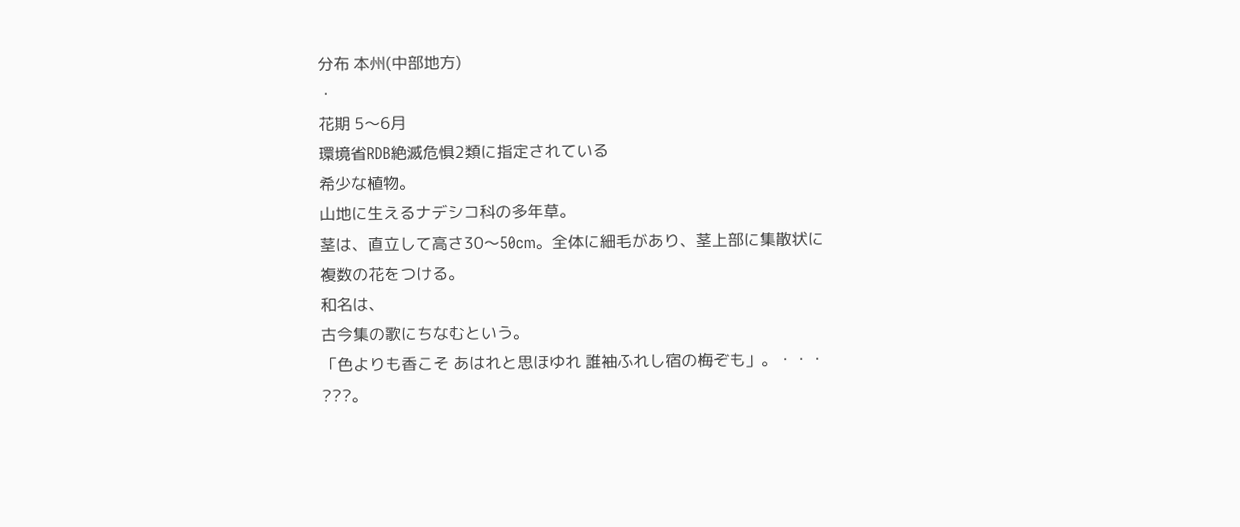分布 本州(中部地方)
・
花期 5〜6月
環境省RDB絶滅危惧2類に指定されている
希少な植物。
山地に生えるナデシコ科の多年草。
茎は、直立して高さ30〜50cm。全体に細毛があり、茎上部に集散状に
複数の花をつける。
和名は、
古今集の歌にちなむという。
「色よりも香こそ あはれと思ほゆれ 誰袖ふれし宿の梅ぞも」。・・・
???。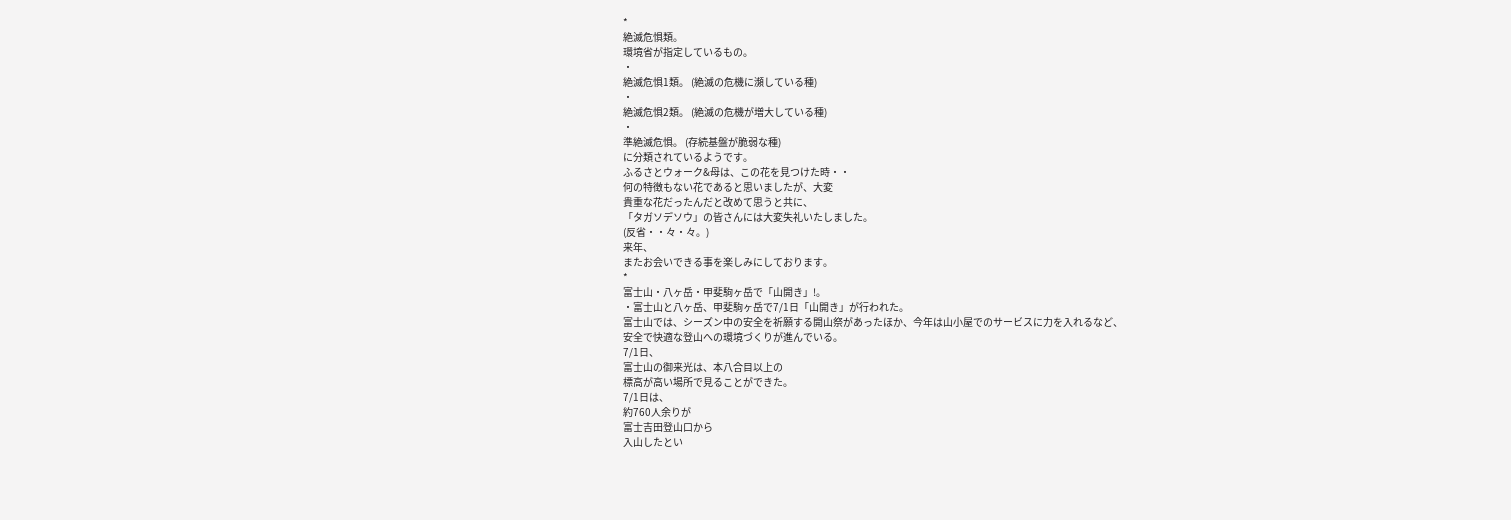*
絶滅危惧類。
環境省が指定しているもの。
・
絶滅危惧1類。 (絶滅の危機に瀕している種)
・
絶滅危惧2類。 (絶滅の危機が増大している種)
・
準絶滅危惧。 (存続基盤が脆弱な種)
に分類されているようです。
ふるさとウォーク&母は、この花を見つけた時・・
何の特徴もない花であると思いましたが、大変
貴重な花だったんだと改めて思うと共に、
「タガソデソウ」の皆さんには大変失礼いたしました。
(反省・・々・々。)
来年、
またお会いできる事を楽しみにしております。
*
富士山・八ヶ岳・甲斐駒ヶ岳で「山開き」!。
・富士山と八ヶ岳、甲斐駒ヶ岳で7/1日「山開き」が行われた。
富士山では、シーズン中の安全を祈願する開山祭があったほか、今年は山小屋でのサービスに力を入れるなど、
安全で快適な登山への環境づくりが進んでいる。
7/1日、
富士山の御来光は、本八合目以上の
標高が高い場所で見ることができた。
7/1日は、
約760人余りが
富士吉田登山口から
入山したとい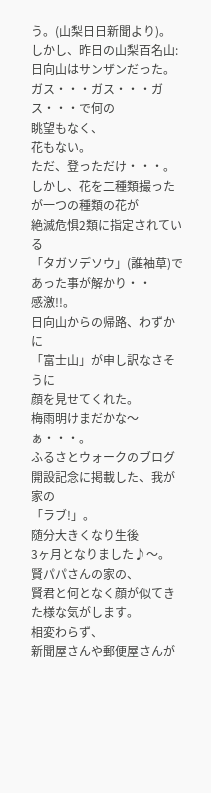う。(山梨日日新聞より)。
しかし、昨日の山梨百名山:
日向山はサンザンだった。
ガス・・・ガス・・・ガス・・・で何の
眺望もなく、
花もない。
ただ、登っただけ・・・。
しかし、花を二種類撮ったが一つの種類の花が
絶滅危惧2類に指定されている
「タガソデソウ」(誰袖草)であった事が解かり・・
感激!!。
日向山からの帰路、わずかに
「富士山」が申し訳なさそうに
顔を見せてくれた。
梅雨明けまだかな〜ぁ・・・。
ふるさとウォークのブログ開設記念に掲載した、我が家の
「ラブ!」。
随分大きくなり生後
3ヶ月となりました♪〜。
賢パパさんの家の、
賢君と何となく顔が似てきた様な気がします。
相変わらず、
新聞屋さんや郵便屋さんが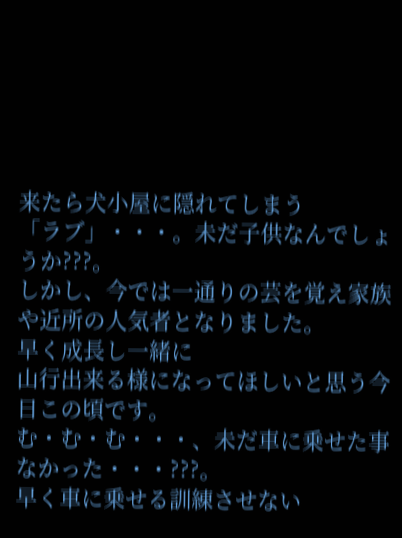来たら犬小屋に隠れてしまう
「ラブ」・・・。未だ子供なんでしょうか???。
しかし、今では一通りの芸を覚え家族や近所の人気者となりました。
早く成長し一緒に
山行出来る様になってほしいと思う今日この頃です。
む・む・む・・・、未だ車に乗せた事なかった・・・???。
早く車に乗せる訓練させない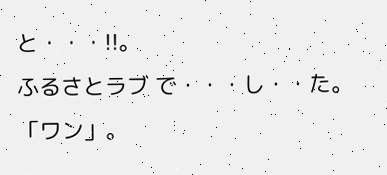と・・・!!。
ふるさとラブ で・・・し・・た。
「ワン」。